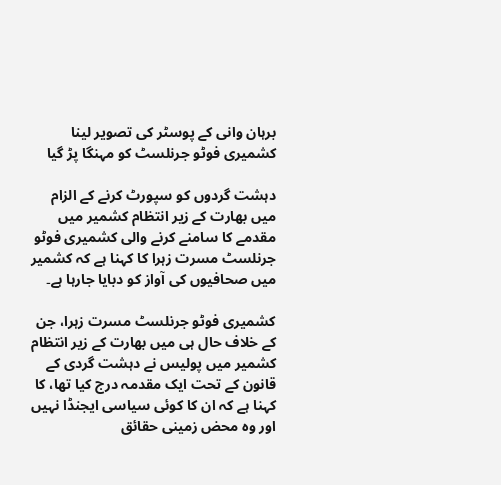برہان وانی کے پوسٹر کی تصویر لینا کشمیری فوٹو جرنلسٹ کو مہنگا پڑ گیا

دہشت گردوں کو سپورٹ کرنے کے الزام میں بھارت کے زیر انتظام کشمیر میں مقدمے کا سامنے کرنے والی کشمیری فوٹو جرنلسٹ مسرت زہرا کا کہنا ہے کہ کشمیر میں صحافیوں کی آواز کو دبایا جارہا ہے۔

کشمیری فوٹو جرنلسٹ مسرت زہرا، جن کے خلاف حال ہی میں بھارت کے زیر انتظام کشمیر میں پولیس نے دہشت گردی کے قانون کے تحت ایک مقدمہ درج کیا تھا، کا کہنا ہے کہ ان کا کوئی سیاسی ایجنڈا نہیں اور وہ محض زمینی حقائق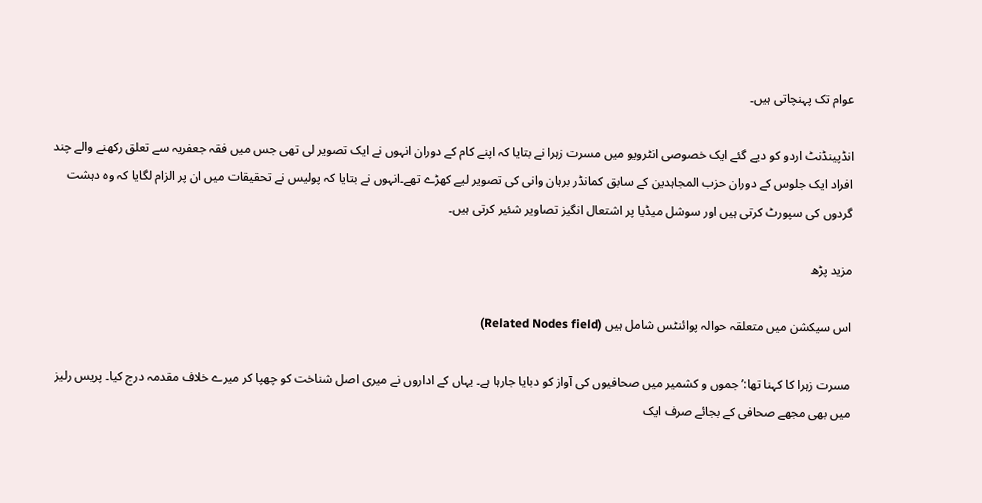عوام تک پہنچاتی ہیں۔

انڈپینڈنٹ اردو کو دیے گئے ایک خصوصی انٹرویو میں مسرت زہرا نے بتایا کہ اپنے کام کے دوران انہوں نے ایک تصویر لی تھی جس میں فقہ جعفریہ سے تعلق رکھنے والے چند افراد ایک جلوس کے دوران حزب المجاہدین کے سابق کمانڈر برہان وانی کی تصویر لیے کھڑے تھے۔انہوں نے بتایا کہ پولیس نے تحقیقات میں ان پر الزام لگایا کہ وہ دہشت گردوں کی سپورٹ کرتی ہیں اور سوشل میڈیا پر اشتعال انگیز تصاویر شئیر کرتی ہیں۔

مزید پڑھ

اس سیکشن میں متعلقہ حوالہ پوائنٹس شامل ہیں (Related Nodes field)

مسرت زہرا کا کہنا تھا:’جموں و کشمیر میں صحافیوں کی آواز کو دبایا جارہا ہے۔ یہاں کے اداروں نے میری اصل شناخت کو چھپا کر میرے خلاف مقدمہ درج کیا۔ پریس رلیز میں بھی مجھے صحافی کے بجائے صرف ایک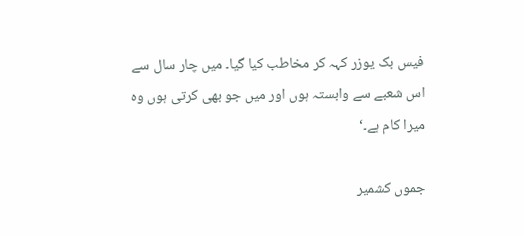فیس بک یوزر کہہ کر مخاطب کیا گیا۔ میں چار سال سے اس شعبے سے وابستہ ہوں اور میں جو بھی کرتی ہوں وہ میرا کام ہے۔‘

جموں کشمیر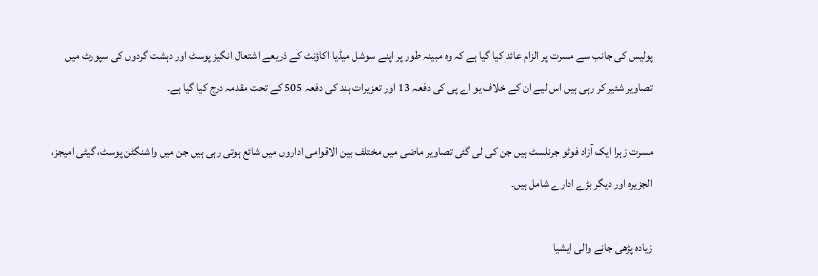پولیس کی جانب سے مسرت پر الزام عائد کیا گیا ہے کہ وہ مبینہ طور پر اپنے سوشل میڈیا اکاؤنٹ کے ذریعے اشتعال انگیز پوسٹ اور دہشت گردوں کی سپورٹ میں تصاویر شئیر کر رہی ہیں اس لیے ان کے خلاف یو اے پی کی دفعہ 13 اور تعزیرات ہند کی دفعہ 505 کے تحت مقدمہ درج کیا گیا ہے۔

مسرت زہرا ایک آزاد فوٹو جرنلسٹ ہیں جن کی لی گئی تصاویر ماضی میں مختلف بین الاقوامی اداروں میں شائع ہوتی رہی ہیں جن میں واشنگٹن پوسٹ، گیٹی امیجز، الجزیرہ اور دیگر بڑے ادارے شامل ہیں۔

زیادہ پڑھی جانے والی ایشیا